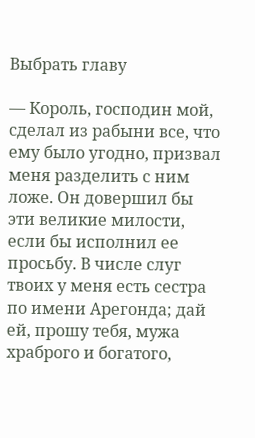Выбрать главу

— Король, господин мой, сделал из рабыни все, что ему было угодно, призвал меня разделить с ним ложе. Он довершил бы эти великие милости, если бы исполнил ее просьбу. В числе слуг твоих у меня есть сестра по имени Арегонда; дай ей, прошу тебя, мужа храброго и богатого,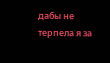дабы не терпела я за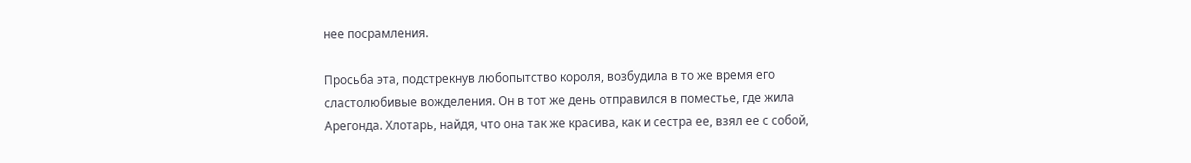нее посрамления.

Просьба эта, подстрекнув любопытство короля, возбудила в то же время его сластолюбивые вожделения. Он в тот же день отправился в поместье, где жила Арегонда. Хлотарь, найдя, что она так же красива, как и сестра ее, взял ее с собой,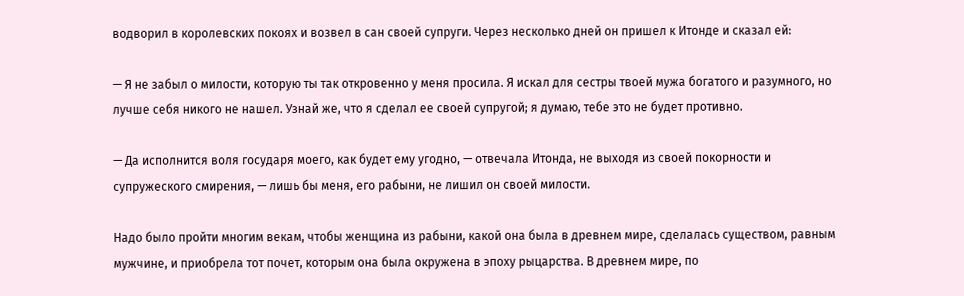водворил в королевских покоях и возвел в сан своей супруги. Через несколько дней он пришел к Итонде и сказал ей:

— Я не забыл о милости, которую ты так откровенно у меня просила. Я искал для сестры твоей мужа богатого и разумного, но лучше себя никого не нашел. Узнай же, что я сделал ее своей супругой; я думаю, тебе это не будет противно.

— Да исполнится воля государя моего, как будет ему угодно, — отвечала Итонда, не выходя из своей покорности и супружеского смирения, — лишь бы меня, его рабыни, не лишил он своей милости.

Надо было пройти многим векам, чтобы женщина из рабыни, какой она была в древнем мире, сделалась существом, равным мужчине, и приобрела тот почет, которым она была окружена в эпоху рыцарства. В древнем мире, по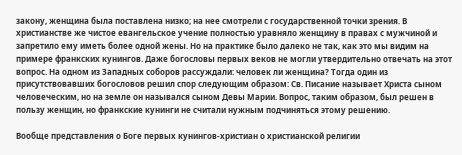закону, женщина была поставлена низко; на нее смотрели с государственной точки зрения. В христианстве же чистое евангельское учение полностью уравняло женщину в правах с мужчиной и запретило ему иметь более одной жены. Но на практике было далеко не так, как это мы видим на примере франкских кунингов. Даже богословы первых веков не могли утвердительно отвечать на этот вопрос. На одном из Западных соборов рассуждали: человек ли женщина? Тогда один из присутствовавших богословов решил спор следующим образом: Св. Писание называет Христа сыном человеческим, но на земле он назывался сыном Девы Марии. Вопрос, таким образом, был решен в пользу женщин, но франкские кунинги не считали нужным подчиняться этому решению.

Вообще представления о Боге первых кунингов-христиан о христианской религии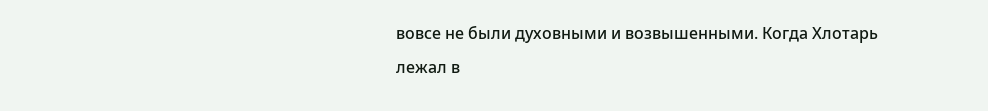вовсе не были духовными и возвышенными. Когда Хлотарь лежал в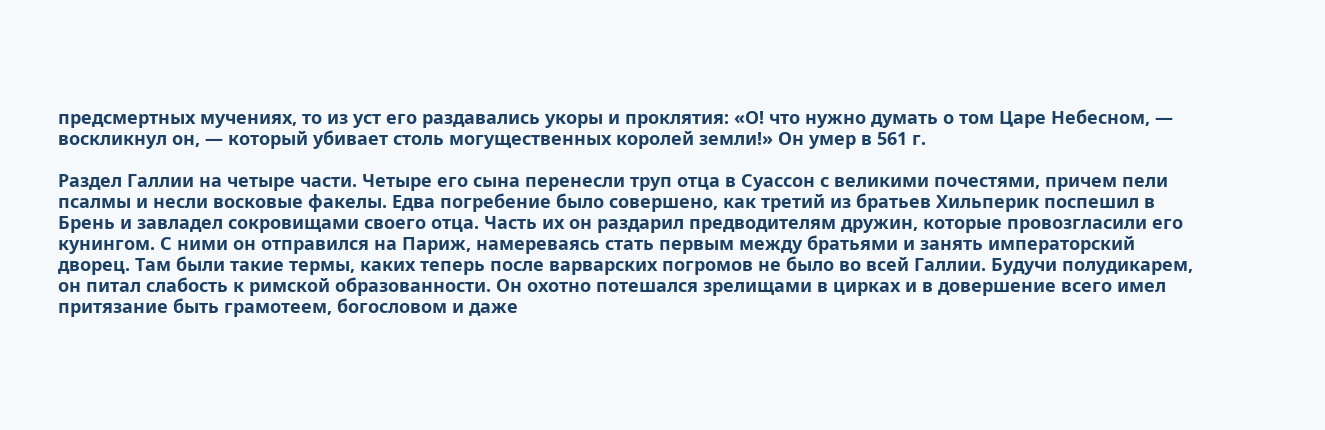предсмертных мучениях, то из уст его раздавались укоры и проклятия: «О! что нужно думать о том Царе Небесном, — воскликнул он, — который убивает столь могущественных королей земли!» Он умер в 561 г.

Раздел Галлии на четыре части. Четыре его сына перенесли труп отца в Суассон с великими почестями, причем пели псалмы и несли восковые факелы. Едва погребение было совершено, как третий из братьев Хильперик поспешил в Брень и завладел сокровищами своего отца. Часть их он раздарил предводителям дружин, которые провозгласили его кунингом. С ними он отправился на Париж, намереваясь стать первым между братьями и занять императорский дворец. Там были такие термы, каких теперь после варварских погромов не было во всей Галлии. Будучи полудикарем, он питал слабость к римской образованности. Он охотно потешался зрелищами в цирках и в довершение всего имел притязание быть грамотеем, богословом и даже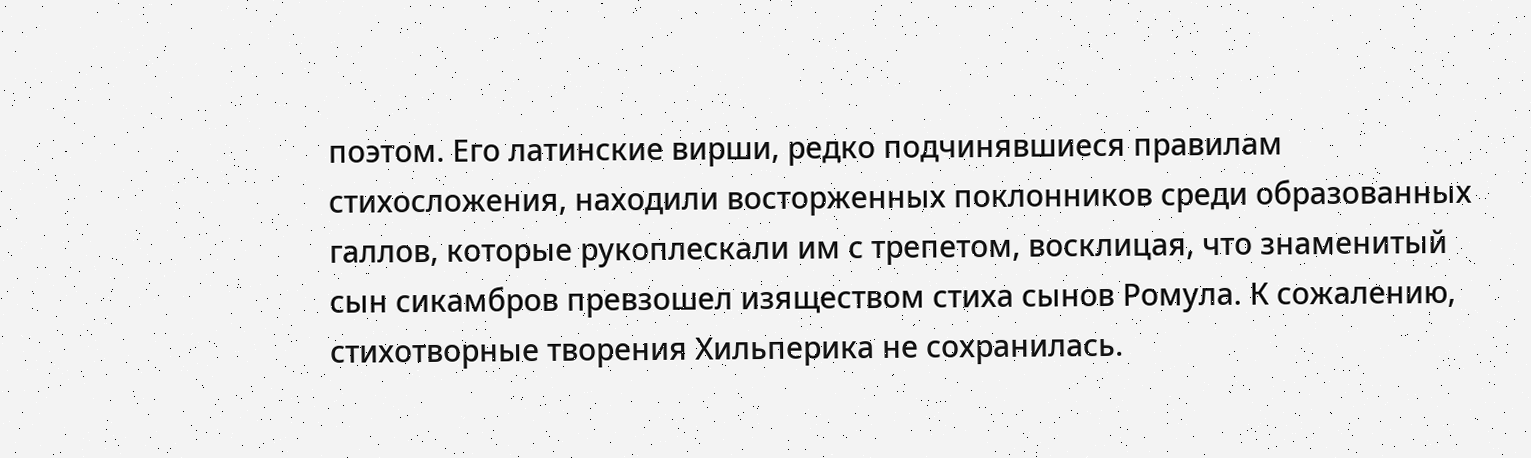поэтом. Его латинские вирши, редко подчинявшиеся правилам стихосложения, находили восторженных поклонников среди образованных галлов, которые рукоплескали им с трепетом, восклицая, что знаменитый сын сикамбров превзошел изяществом стиха сынов Ромула. К сожалению, стихотворные творения Хильперика не сохранилась.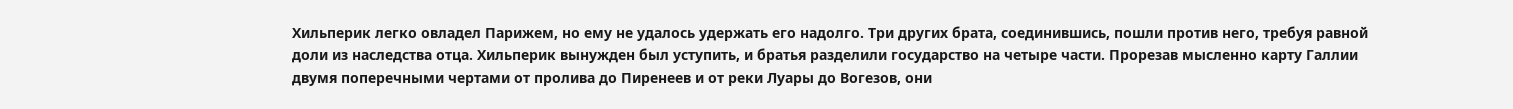Хильперик легко овладел Парижем, но ему не удалось удержать его надолго. Три других брата, соединившись, пошли против него, требуя равной доли из наследства отца. Хильперик вынужден был уступить, и братья разделили государство на четыре части. Прорезав мысленно карту Галлии двумя поперечными чертами от пролива до Пиренеев и от реки Луары до Вогезов, они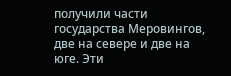получили части государства Меровингов, две на севере и две на юге. Эти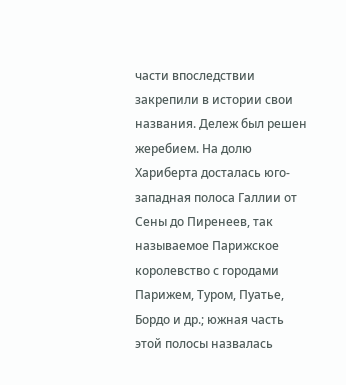части впоследствии закрепили в истории свои названия. Дележ был решен жеребием. На долю Хариберта досталась юго-западная полоса Галлии от Сены до Пиренеев, так называемое Парижское королевство с городами Парижем, Туром, Пуатье, Бордо и др.; южная часть этой полосы назвалась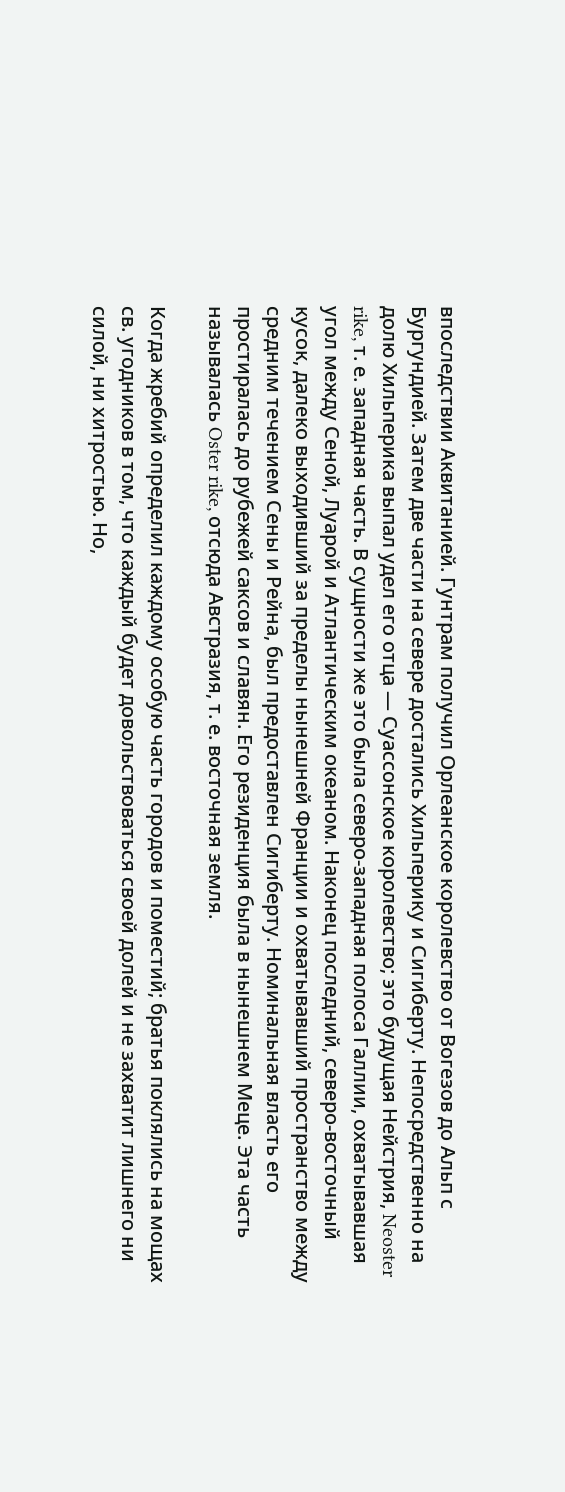впоследствии Аквитанией. Гунтрам получил Орлеанское королевство от Вогезов до Альп с Бургундией. Затем две части на севере достались Хильперику и Сигиберту. Непосредственно на долю Хильперика выпал удел его отца — Суассонское королевство; это будущая Нейстрия, Neoster rike, т. е. западная часть. В сущности же это была северо-западная полоса Галлии, охватывавшая угол между Сеной, Луарой и Атлантическим океаном. Наконец последний, северо-восточный кусок, далеко выходивший за пределы нынешней Франции и охватывавший пространство между средним течением Сены и Рейна, был предоставлен Сигиберту. Номинальная власть его простиралась до рубежей саксов и славян. Его резиденция была в нынешнем Меце. Эта часть называлась Oster rike, отсюда Австразия, т. е. восточная земля.

Когда жребий определил каждому особую часть городов и поместий; братья поклялись на мощах св. угодников в том, что каждый будет довольствоваться своей долей и не захватит лишнего ни силой, ни хитростью. Но,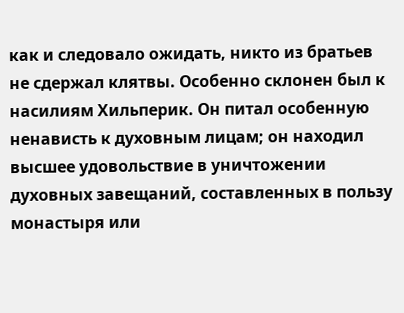как и следовало ожидать, никто из братьев не сдержал клятвы. Особенно склонен был к насилиям Хильперик. Он питал особенную ненависть к духовным лицам; он находил высшее удовольствие в уничтожении духовных завещаний, составленных в пользу монастыря или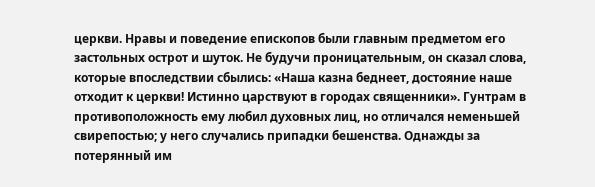церкви. Нравы и поведение епископов были главным предметом его застольных острот и шуток. Не будучи проницательным, он сказал слова, которые впоследствии сбылись: «Наша казна беднеет, достояние наше отходит к церкви! Истинно царствуют в городах священники». Гунтрам в противоположность ему любил духовных лиц, но отличался неменьшей свирепостью; у него случались припадки бешенства. Однажды за потерянный им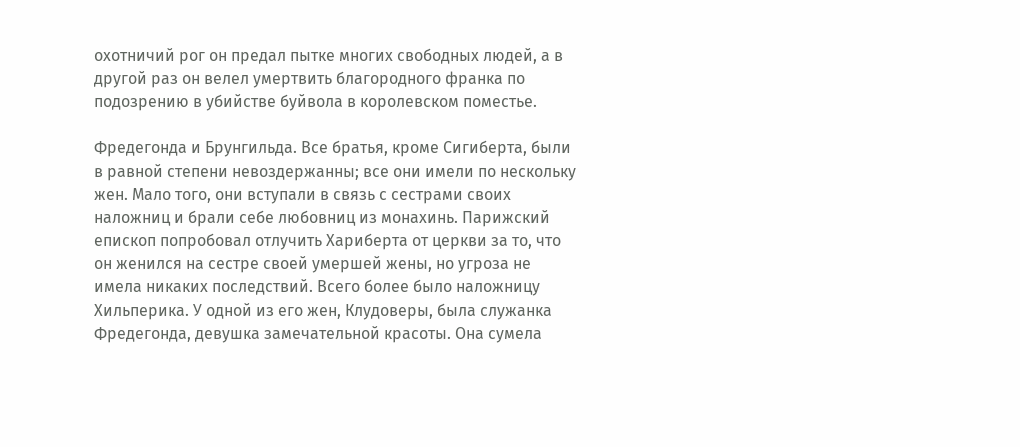охотничий рог он предал пытке многих свободных людей, а в другой раз он велел умертвить благородного франка по подозрению в убийстве буйвола в королевском поместье.

Фредегонда и Брунгильда. Все братья, кроме Сигиберта, были в равной степени невоздержанны; все они имели по нескольку жен. Мало того, они вступали в связь с сестрами своих наложниц и брали себе любовниц из монахинь. Парижский епископ попробовал отлучить Хариберта от церкви за то, что он женился на сестре своей умершей жены, но угроза не имела никаких последствий. Всего более было наложницу Хильперика. У одной из его жен, Клудоверы, была служанка Фредегонда, девушка замечательной красоты. Она сумела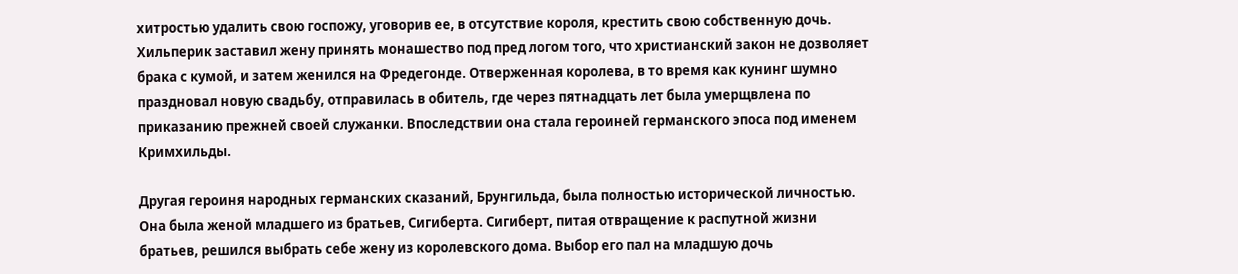хитростью удалить свою госпожу, уговорив ее, в отсутствие короля, крестить свою собственную дочь. Хильперик заставил жену принять монашество под пред логом того, что христианский закон не дозволяет брака с кумой, и затем женился на Фредегонде. Отверженная королева, в то время как кунинг шумно праздновал новую свадьбу, отправилась в обитель, где через пятнадцать лет была умерщвлена по приказанию прежней своей служанки. Впоследствии она стала героиней германского эпоса под именем Кримхильды.

Другая героиня народных германских сказаний, Брунгильда, была полностью исторической личностью. Она была женой младшего из братьев, Сигиберта. Сигиберт, питая отвращение к распутной жизни братьев, решился выбрать себе жену из королевского дома. Выбор его пал на младшую дочь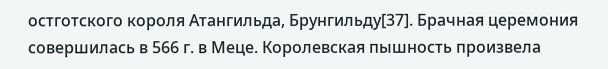остготского короля Атангильда, Брунгильду[37]. Брачная церемония совершилась в 566 г. в Меце. Королевская пышность произвела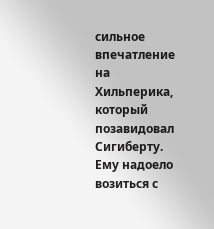сильное впечатление на Хильперика, который позавидовал Сигиберту. Ему надоело возиться с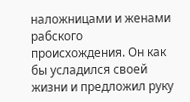наложницами и женами рабского происхождения. Он как бы усладился своей жизни и предложил руку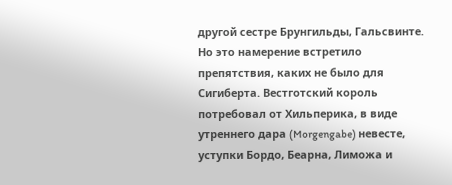другой сестре Брунгильды, Гальсвинте. Но это намерение встретило препятствия, каких не было для Сигиберта. Вестготский король потребовал от Хильперика, в виде утреннего дара (Morgengabe) невесте, уступки Бордо, Беарна, Лиможа и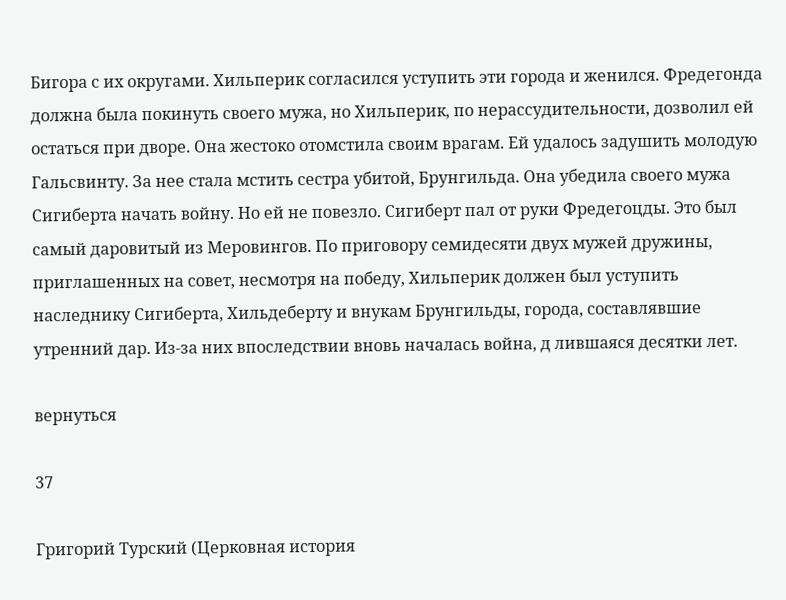Бигора с их округами. Хильперик согласился уступить эти города и женился. Фредегонда должна была покинуть своего мужа, но Хильперик, по нерассудительности, дозволил ей остаться при дворе. Она жестоко отомстила своим врагам. Ей удалось задушить молодую Гальсвинту. За нее стала мстить сестра убитой, Брунгильда. Она убедила своего мужа Сигиберта начать войну. Но ей не повезло. Сигиберт пал от руки Фредегоцды. Это был самый даровитый из Меровингов. По приговору семидесяти двух мужей дружины, приглашенных на совет, несмотря на победу, Хильперик должен был уступить наследнику Сигиберта, Хильдеберту и внукам Брунгильды, города, составлявшие утренний дар. Из-за них впоследствии вновь началась война, д лившаяся десятки лет.

вернуться

37

Григорий Турский (Церковная история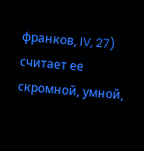франков, IV, 27) считает ее скромной, умной,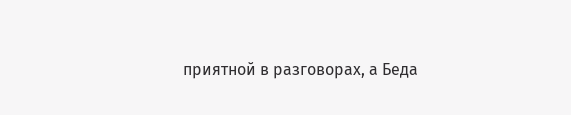приятной в разговорах, а Беда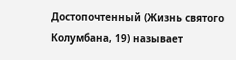Достопочтенный (Жизнь святого Колумбана, 19) называет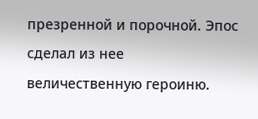презренной и порочной. Эпос сделал из нее величественную героиню.